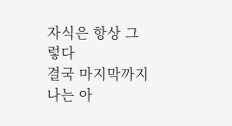자식은 항상 그렇다
결국 마지막까지
나는 아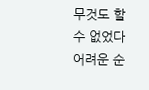무것도 할 수 없었다
어려운 순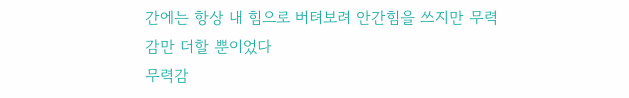간에는 항상 내 힘으로 버텨보려 안간힘을 쓰지만 무력감만 더할 뿐이었다
무력감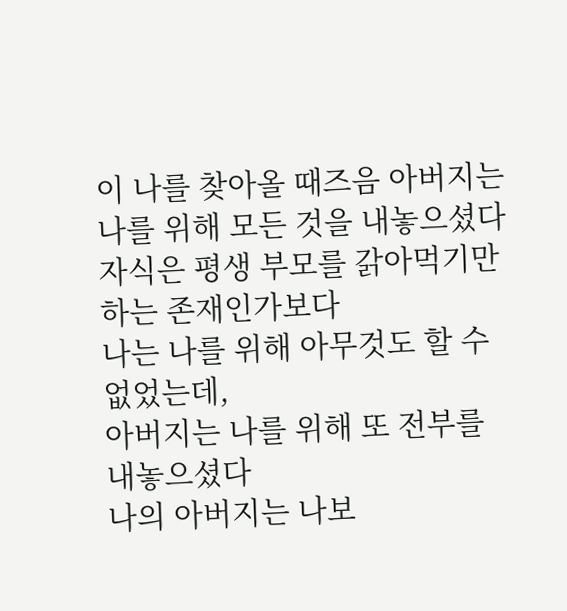이 나를 찾아올 때즈음 아버지는 나를 위해 모든 것을 내놓으셨다
자식은 평생 부모를 갉아먹기만 하는 존재인가보다
나는 나를 위해 아무것도 할 수 없었는데,
아버지는 나를 위해 또 전부를 내놓으셨다
나의 아버지는 나보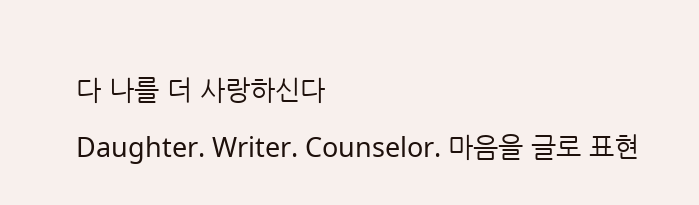다 나를 더 사랑하신다
Daughter. Writer. Counselor. 마음을 글로 표현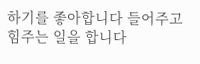하기를 좋아합니다 들어주고 힘주는 일을 합니다